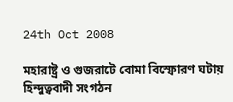24th Oct 2008

মহারাষ্ট্র ও গুজরাটে বোমা বিস্ফোরণ ঘটায় হিন্দুত্ববাদী সংগঠন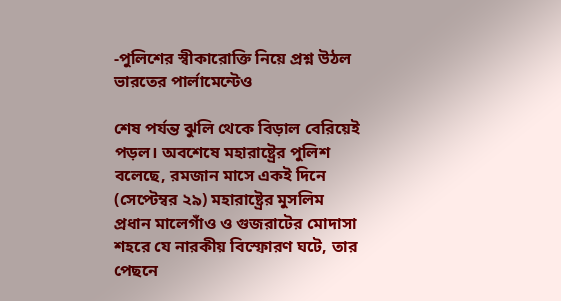-পুলিশের স্বীকারোক্তি নিয়ে প্রশ্ন উঠল ভারতের পার্লামেন্টেও

শেষ পর্যন্ত ঝুলি থেকে বিড়াল বেরিয়েই পড়ল। অবশেষে মহারাষ্ট্রের পুলিশ বলেছে, রমজান মাসে একই দিনে (সেপ্টেম্বর ২৯) মহারাষ্ট্রের মুসলিম প্রধান মালেগাঁও ও গুজরাটের মোদাসা শহরে যে নারকীয় বিস্ফোরণ ঘটে, তার পেছনে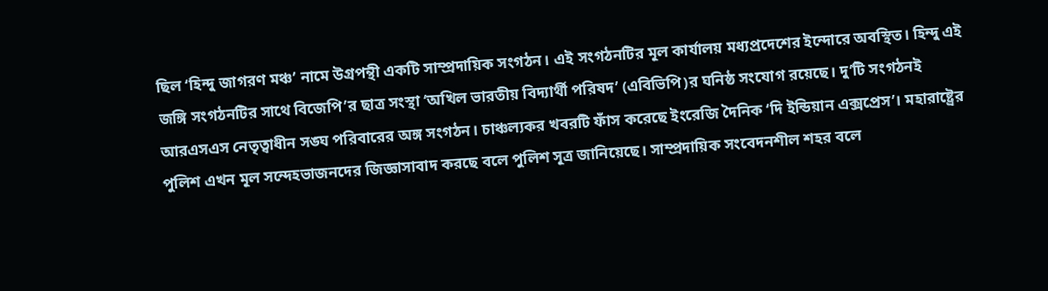ছিল ‘হিন্দু জাগরণ মঞ্চ’ নামে উগ্রপন্থী একটি সাম্প্রদায়িক সংগঠন। এই সংগঠনটির মূল কার্যালয় মধ্যপ্রদেশের ইন্দোরে অবস্থিত। হিন্দু এই জঙ্গি সংগঠনটির সাথে বিজেপি’র ছাত্র সংস্থা ‘অখিল ভারতীয় বিদ্যার্থী পরিষদ’ (এবিভিপি)র ঘনিষ্ঠ সংযোগ রয়েছে। দু’টি সংগঠনই আরএসএস নেতৃত্বাধীন সঙ্ঘ পরিবারের অঙ্গ সংগঠন। চাঞ্চল্যকর খবরটি ফাঁস করেছে ইংরেজি দৈনিক ‘দি ইন্ডিয়ান এক্সপ্রেস’। মহারাষ্ট্রের পুলিশ এখন মূল সন্দেহভাজনদের জিজ্ঞাসাবাদ করছে বলে পুলিশ সূত্র জানিয়েছে। সাম্প্রদায়িক সংবেদনশীল শহর বলে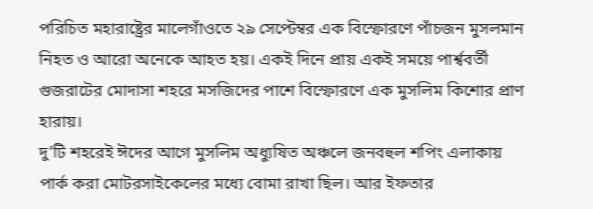পরিচিত মহারাষ্ট্রের মালেগাঁওতে ২৯ সেপ্টেম্বর এক বিস্ফোরণে পাঁচজন মুসলমান নিহত ও আরো অনেকে আহত হয়। একই দিনে প্রায় একই সময়ে পার্শ্ববর্তী গুজরাটের মোদাসা শহরে মসজিদের পাশে বিস্ফোরণে এক মুসলিম কিশোর প্রাণ হারায়।
দু’টি শহরেই ঈদের আগে মুসলিম অধ্যুষিত অঞ্চলে জনবহুল শপিং এলাকায় পার্ক করা মোটরসাইকেলের মধ্যে বোমা রাখা ছিল। আর ইফতার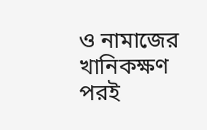ও নামাজের খানিকক্ষণ পরই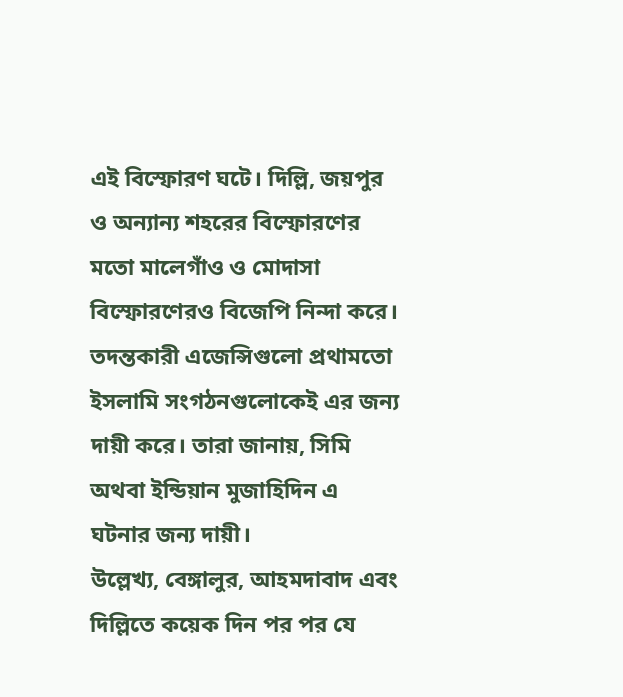এই বিস্ফোরণ ঘটে। দিল্লি, জয়পুর ও অন্যান্য শহরের বিস্ফোরণের মতো মালেগাঁও ও মোদাসা বিস্ফোরণেরও বিজেপি নিন্দা করে। তদন্তকারী এজেন্সিগুলো প্রথামতো ইসলামি সংগঠনগুলোকেই এর জন্য দায়ী করে। তারা জানায়, সিমি অথবা ইন্ডিয়ান মুজাহিদিন এ ঘটনার জন্য দায়ী।
উল্লেখ্য, বেঙ্গালুর, আহমদাবাদ এবং দিল্লিতে কয়েক দিন পর পর যে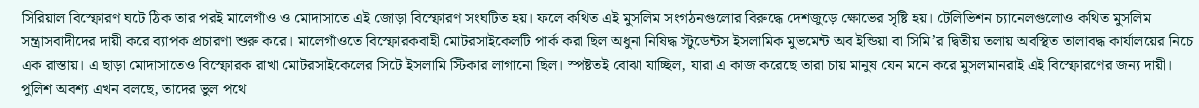সিরিয়াল বিস্ফোরণ ঘটে ঠিক তার পরই মালেগাঁও ও মোদাসাতে এই জোড়া বিস্ফোরণ সংঘটিত হয়। ফলে কথিত এই মুসলিম সংগঠনগুলোর বিরুদ্ধে দেশজুড়ে ক্ষোভের সৃষ্টি হয়। টেলিভিশন চ্যানেলগুলোও কথিত মুসলিম সন্ত্রাসবাদীদের দায়ী করে ব্যাপক প্রচারণা শুরু করে। মালেগাঁওতে বিস্ফোরকবাহী মোটরসাইকেলটি পার্ক করা ছিল অধুনা নিষিদ্ধ স্টুডেন্টস ইসলামিক মুভমেন্ট অব ইন্ডিয়া বা সিমি’র দ্বিতীয় তলায় অবস্থিত তালাবদ্ধ কার্যালয়ের নিচে এক রাস্তায়। এ ছাড়া মোদাসাতেও বিস্ফোরক রাখা মোটরসাইকেলের সিটে ইসলামি স্টিকার লাগানো ছিল। স্পষ্টতই বোঝা যাচ্ছিল, যারা এ কাজ করেছে তারা চায় মানুষ যেন মনে করে মুসলমানরাই এই বিস্ফোরণের জন্য দায়ী। পুলিশ অবশ্য এখন বলছে, তাদের ভুল পথে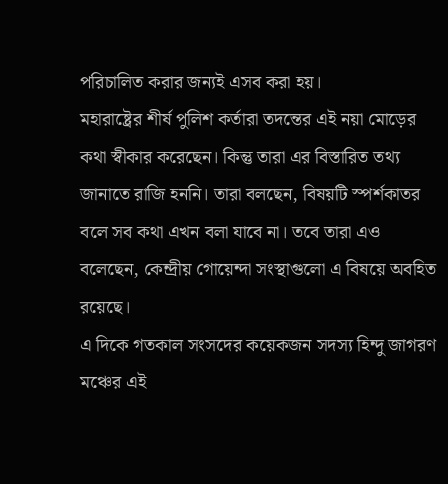পরিচালিত করার জন্যই এসব করা হয়।
মহারাষ্ট্রের শীর্ষ পুলিশ কর্তারা তদন্তের এই নয়া মোড়ের কথা স্বীকার করেছেন। কিন্তু তারা এর বিস্তারিত তথ্য জানাতে রাজি হননি। তারা বলছেন, বিষয়টি স্পর্শকাতর বলে সব কথা এখন বলা যাবে না। তবে তারা এও বলেছেন, কেন্দ্রীয় গোয়েন্দা সংস্থাগুলো এ বিষয়ে অবহিত রয়েছে।
এ দিকে গতকাল সংসদের কয়েকজন সদস্য হিন্দু জাগরণ মঞ্চের এই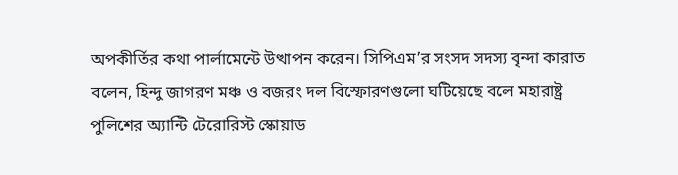অপকীর্তির কথা পার্লামেন্টে উত্থাপন করেন। সিপিএম’র সংসদ সদস্য বৃন্দা কারাত বলেন, হিন্দু জাগরণ মঞ্চ ও বজরং দল বিস্ফোরণগুলো ঘটিয়েছে বলে মহারাষ্ট্র পুলিশের অ্যান্টি টেরোরিস্ট স্কোয়াড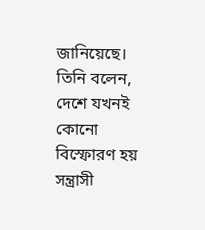জানিয়েছে। তিনি বলেন, দেশে যখনই কোনো বিস্ফোরণ হয় সন্ত্রাসী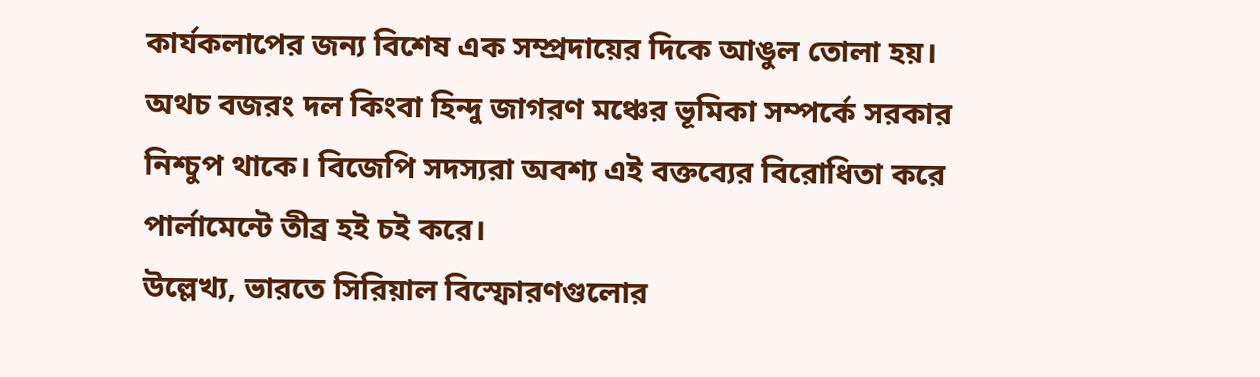কার্যকলাপের জন্য বিশেষ এক সম্প্রদায়ের দিকে আঙুল তোলা হয়। অথচ বজরং দল কিংবা হিন্দু জাগরণ মঞ্চের ভূমিকা সম্পর্কে সরকার নিশ্চুপ থাকে। বিজেপি সদস্যরা অবশ্য এই বক্তব্যের বিরোধিতা করে পার্লামেন্টে তীব্র হই চই করে।
উল্লেখ্য, ভারতে সিরিয়াল বিস্ফোরণগুলোর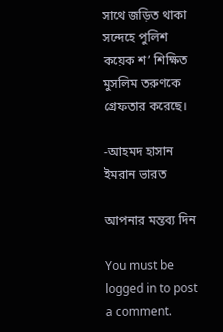সাথে জড়িত থাকা সন্দেহে পুলিশ কয়েক শ’ শিক্ষিত মুসলিম তরুণকে গ্রেফতার করেছে।

-আহমদ হাসান ইমরান ভারত

আপনার মন্তব্য দিন

You must be logged in to post a comment.